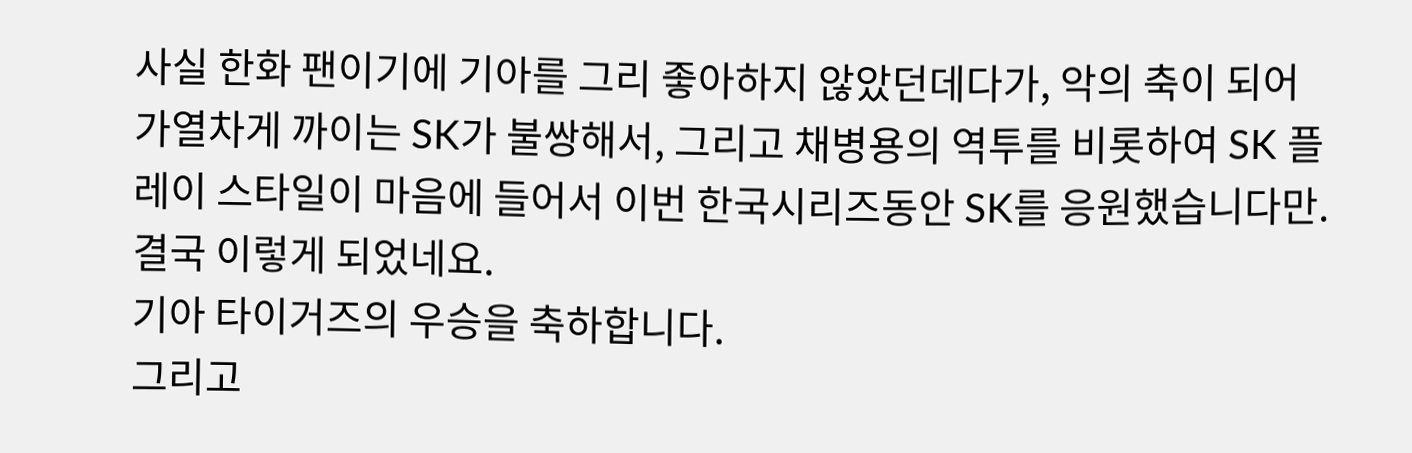사실 한화 팬이기에 기아를 그리 좋아하지 않았던데다가, 악의 축이 되어 가열차게 까이는 SK가 불쌍해서, 그리고 채병용의 역투를 비롯하여 SK 플레이 스타일이 마음에 들어서 이번 한국시리즈동안 SK를 응원했습니다만. 결국 이렇게 되었네요.
기아 타이거즈의 우승을 축하합니다.
그리고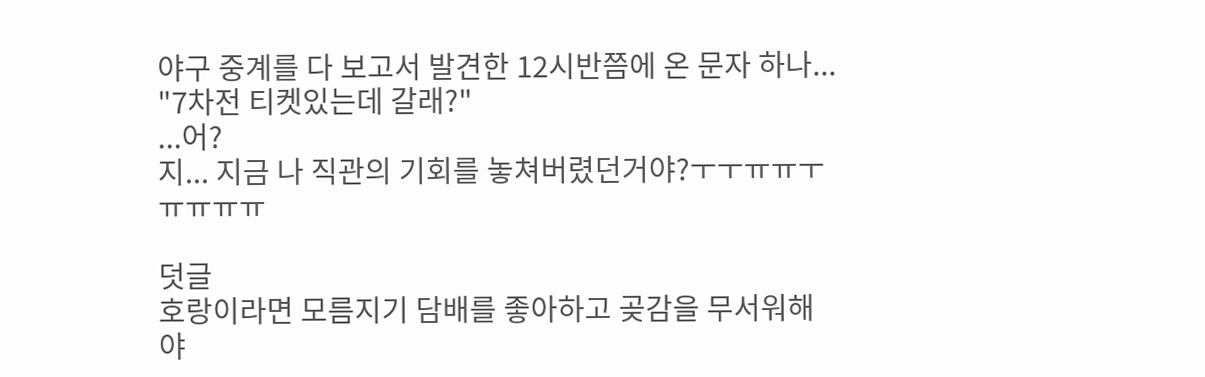야구 중계를 다 보고서 발견한 12시반쯤에 온 문자 하나...
"7차전 티켓있는데 갈래?"
...어?
지... 지금 나 직관의 기회를 놓쳐버렸던거야?ㅜㅜㅠㅠㅜㅠㅠㅠㅠ

덧글
호랑이라면 모름지기 담배를 좋아하고 곶감을 무서워해야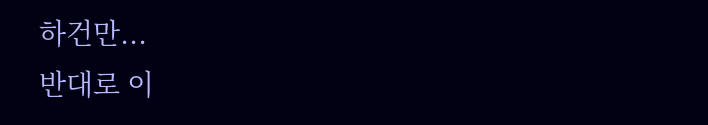하건만...
반대로 이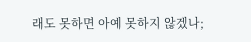래도 못하면 아예 못하지 않겠나;